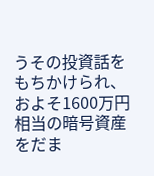うその投資話をもちかけられ、およそ1600万円相当の暗号資産をだま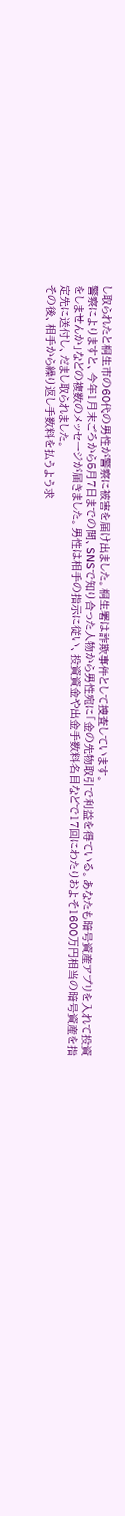し取られたと桐生市の60代の男性が警察に被害を届け出ました。桐生署は詐欺事件として捜査しています。
警察によりますと、今年1月末ごろから5月7日までの間、SNSで知り合った人物から男性宛に「金の先物取引で利益を得ている。あなたも暗号資産アプリを入れて投資をしませんか」などの複数のメッセージが届きました。男性は相手の指示に従い、投資資金や出金手数料名目などで17回にわたりおよそ1600万円相当の暗号資産を指定先に送付し、だまし取られました。
その後、相手から繰り返し手数料を払うよう求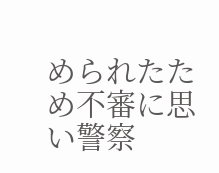められたため不審に思い警察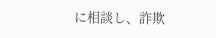に相談し、詐欺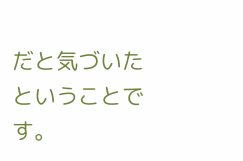だと気づいたということです。